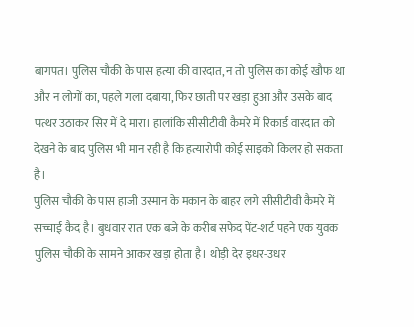बागपत। पुलिस चौकी के पास हत्या की वारदात, न तो पुलिस का कोई खौफ था और न लोगों का, पहले गला दबाया, फिर छाती पर खड़ा हुआ और उसके बाद पत्थर उठाकर सिर में दे मारा। हालांकि सीसीटीवी कैमरे में रिकार्ड वारदात को देखने के बाद पुलिस भी मान रही है कि हत्यारोपी कोई साइको किलर हो सकता है।
पुलिस चौकी के पास हाजी उस्मान के मकान के बाहर लगे सीसीटीवी कैमरे में सच्चाई कैद है। बुधवार रात एक बजे के करीब सफेद पेंट-शर्ट पहने एक युवक पुलिस चौकी के सामने आकर खड़ा होता है। थोड़ी देर इधर-उधर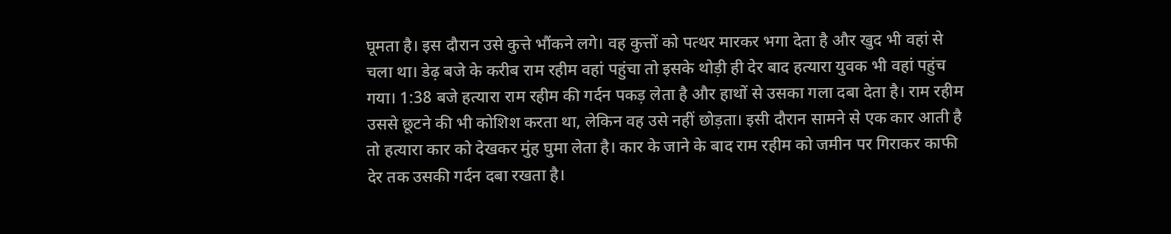घूमता है। इस दौरान उसे कुत्ते भौंकने लगे। वह कुत्तों को पत्थर मारकर भगा देता है और खुद भी वहां से चला था। डेढ़ बजे के करीब राम रहीम वहां पहुंचा तो इसके थोड़ी ही देर बाद हत्यारा युवक भी वहां पहुंच गया। 1:38 बजे हत्यारा राम रहीम की गर्दन पकड़ लेता है और हाथों से उसका गला दबा देता है। राम रहीम उससे छूटने की भी कोशिश करता था, लेकिन वह उसे नहीं छोड़ता। इसी दौरान सामने से एक कार आती है तो हत्यारा कार को देखकर मुंह घुमा लेता है। कार के जाने के बाद राम रहीम को जमीन पर गिराकर काफी देर तक उसकी गर्दन दबा रखता है।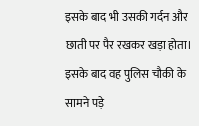इसके बाद भी उसकी गर्दन और छाती पर पैर रखकर खड़ा होता। इसके बाद वह पुलिस चौकी के सामने पड़े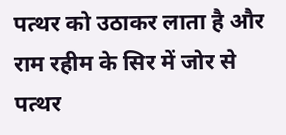पत्थर को उठाकर लाता है और राम रहीम के सिर में जोर से पत्थर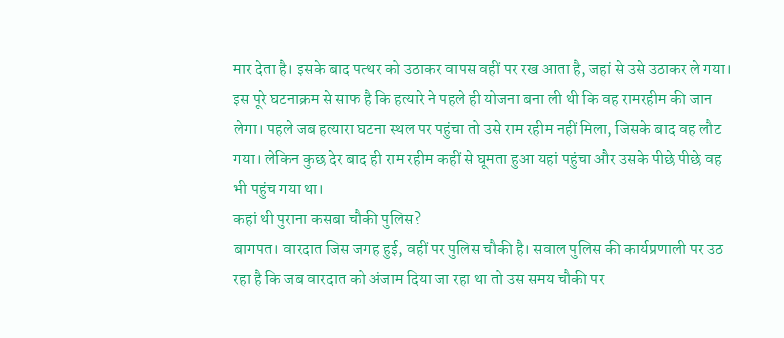मार देता है। इसके बाद पत्थर को उठाकर वापस वहीं पर रख आता है, जहां से उसे उठाकर ले गया।
इस पूरे घटनाक्रम से साफ है कि हत्यारे ने पहले ही योजना बना ली थी कि वह रामरहीम की जान लेगा। पहले जब हत्यारा घटना स्थल पर पहुंचा तो उसे राम रहीम नहीं मिला, जिसके बाद वह लौट गया। लेकिन कुछ देर बाद ही राम रहीम कहीं से घूमता हुआ यहां पहुंचा और उसके पीछे पीछे वह भी पहुंच गया था।
कहां थी पुराना कसबा चौकी पुलिस?
बागपत। वारदात जिस जगह हुई, वहीं पर पुलिस चौकी है। सवाल पुलिस की कार्यप्रणाली पर उठ रहा है कि जब वारदात को अंजाम दिया जा रहा था तो उस समय चौकी पर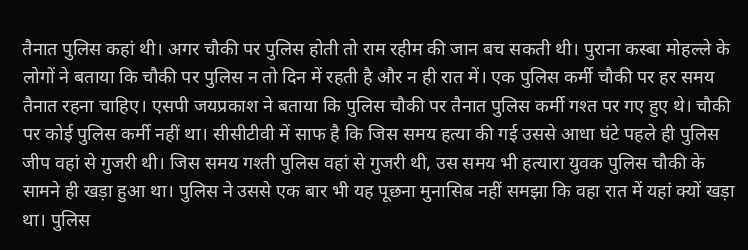तैनात पुलिस कहां थी। अगर चौकी पर पुलिस होती तो राम रहीम की जान बच सकती थी। पुराना कस्बा मोहल्ले के लोगों ने बताया कि चौकी पर पुलिस न तो दिन में रहती है और न ही रात में। एक पुलिस कर्मी चौकी पर हर समय तैनात रहना चाहिए। एसपी जयप्रकाश ने बताया कि पुलिस चौकी पर तैनात पुलिस कर्मी गश्त पर गए हुए थे। चौकी पर कोई पुलिस कर्मी नहीं था। सीसीटीवी में साफ है कि जिस समय हत्या की गई उससे आधा घंटे पहले ही पुलिस जीप वहां से गुजरी थी। जिस समय गश्ती पुलिस वहां से गुजरी थी, उस समय भी हत्यारा युवक पुलिस चौकी के सामने ही खड़ा हुआ था। पुलिस ने उससे एक बार भी यह पूछना मुनासिब नहीं समझा कि वहा रात में यहां क्यों खड़ा था। पुलिस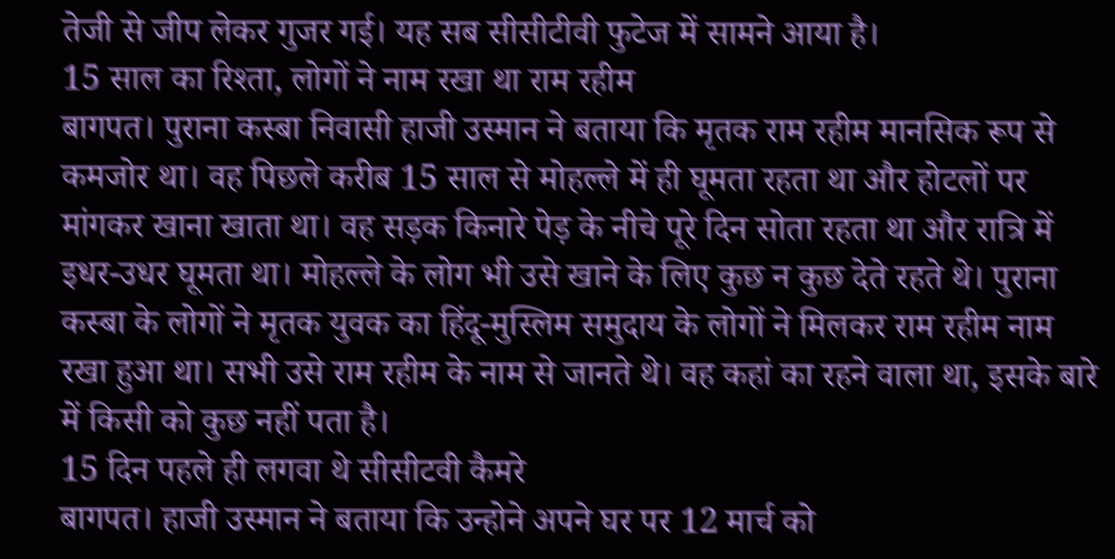तेजी से जीप लेकर गुजर गई। यह सब सीसीटीवी फुटेज में सामने आया है।
15 साल का रिश्ता, लोगों ने नाम रखा था राम रहीम
बागपत। पुराना कस्बा निवासी हाजी उस्मान ने बताया कि मृतक राम रहीम मानसिक रूप से कमजोर था। वह पिछले करीब 15 साल से मोहल्ले में ही घूमता रहता था और होटलों पर मांगकर खाना खाता था। वह सड़क किनारे पेड़ के नीचे पूरे दिन सोता रहता था और रात्रि में इधर-उधर घूमता था। मोहल्ले के लोग भी उसे खाने के लिए कुछ न कुछ देते रहते थे। पुराना कस्बा के लोगों ने मृतक युवक का हिंदू-मुस्लिम समुदाय के लोगों ने मिलकर राम रहीम नाम रखा हुआ था। सभी उसे राम रहीम के नाम से जानते थे। वह कहां का रहने वाला था, इसके बारे में किसी को कुछ नहीं पता है।
15 दिन पहले ही लगवा थे सीसीटवी कैमरे
बागपत। हाजी उस्मान ने बताया कि उन्होने अपने घर पर 12 मार्च को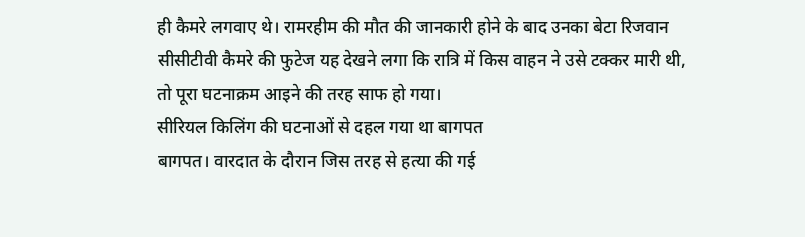ही कैमरे लगवाए थे। रामरहीम की मौत की जानकारी होने के बाद उनका बेटा रिजवान सीसीटीवी कैमरे की फुटेज यह देखने लगा कि रात्रि में किस वाहन ने उसे टक्कर मारी थी, तो पूरा घटनाक्रम आइने की तरह साफ हो गया।
सीरियल किलिंग की घटनाओं से दहल गया था बागपत
बागपत। वारदात के दौरान जिस तरह से हत्या की गई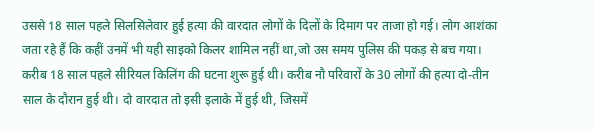उससे 18 साल पहले सिलसिलेवार हुई हत्या की वारदात लोगों के दिलों के दिमाग पर ताजा हो गई। लोग आशंका जता रहे हैं कि कहीं उनमें भी यही साइको किलर शामिल नहीं था,जो उस समय पुलिस की पकड़ से बच गया।
करीब 18 साल पहले सीरियल किलिंग की घटना शुरू हुई थी। करीब नौ परिवारों के 30 लोगों की हत्या दो-तीन साल के दौरान हुई थी। दो वारदात तो इसी इलाके में हुई थी, जिसमें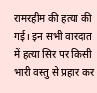रामरहीम की हत्या की गई। इन सभी वारदात में हत्या सिर पर किसी भारी वस्तु से प्रहार कर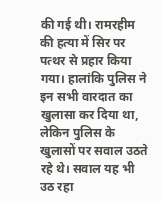की गई थी। रामरहीम की हत्या में सिर पर पत्थर से प्रहार किया गया। हालांकि पुलिस ने इन सभी वारदात का खुलासा कर दिया था, लेकिन पुलिस के खुलासों पर सवाल उठते रहे थे। सवाल यह भी उठ रहा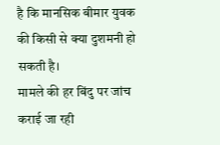है कि मानसिक बीमार युवक की किसी से क्या दुशमनी हो सकती है।
मामले की हर बिंदु पर जांच कराई जा रही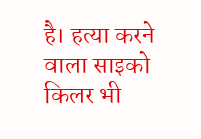है। हत्या करने वाला साइको किलर भी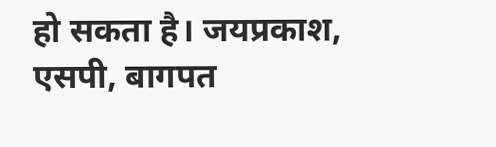हो सकता है। जयप्रकाश, एसपी, बागपत